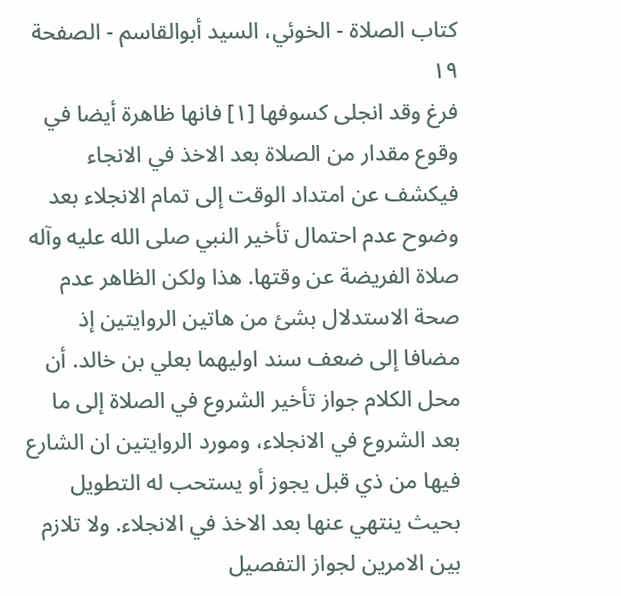كتاب الصلاة - الخوئي، السيد أبوالقاسم - الصفحة ١٩
فرغ وقد انجلى كسوفها [١] فانها ظاهرة أيضا في وقوع مقدار من الصلاة بعد الاخذ في الانجاء فيكشف عن امتداد الوقت إلى تمام الانجلاء بعد وضوح عدم احتمال تأخير النبي صلى الله عليه وآله صلاة الفريضة عن وقتها. هذا ولكن الظاهر عدم صحة الاستدلال بشئ من هاتين الروايتين إذ مضافا إلى ضعف سند اوليهما بعلي بن خالد. أن محل الكلام جواز تأخير الشروع في الصلاة إلى ما بعد الشروع في الانجلاء، ومورد الروايتين ان الشارع فيها من ذي قبل يجوز أو يستحب له التطويل بحيث ينتهي عنها بعد الاخذ في الانجلاء. ولا تلازم بين الامرين لجواز التفصيل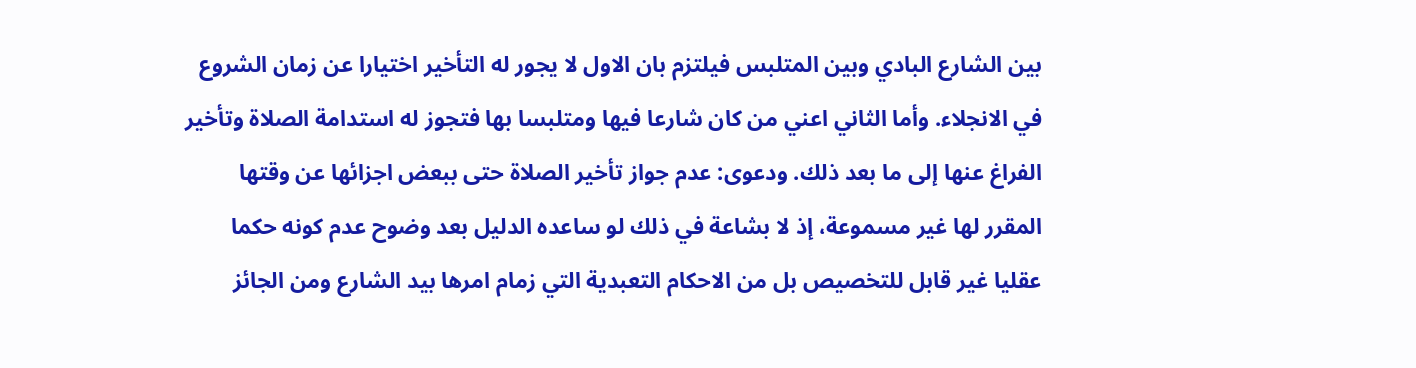بين الشارع البادي وبين المتلبس فيلتزم بان الاول لا يجور له التأخير اختيارا عن زمان الشروع في الانجلاء. وأما الثاني اعني من كان شارعا فيها ومتلبسا بها فتجوز له استدامة الصلاة وتأخير الفراغ عنها إلى ما بعد ذلك. ودعوى: عدم جواز تأخير الصلاة حتى ببعض اجزائها عن وقتها المقرر لها غير مسموعة، إذ لا بشاعة في ذلك لو ساعده الدليل بعد وضوح عدم كونه حكما عقليا غير قابل للتخصيص بل من الاحكام التعبدية التي زمام امرها بيد الشارع ومن الجائز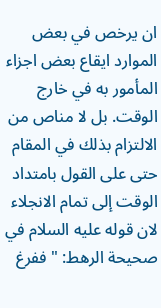ان يرخص في بعض الموارد ايقاع بعض اجزاء المأمور به في خارج الوقت. بل لا مناص من الالتزام بذلك في المقام حتى على القول بامتداد الوقت إلى تمام الانجلاء لان قوله عليه السلام في صحيحة الرهط: " ففرغ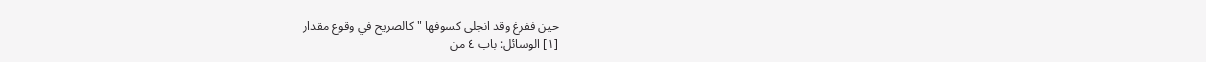حين ففرغ وقد انجلى كسوفها " كالصريح في وقوع مقدار
[١] الوسائل: باب ٤ من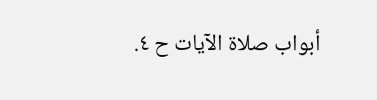أبواب صلاة الآيات ح ٤.